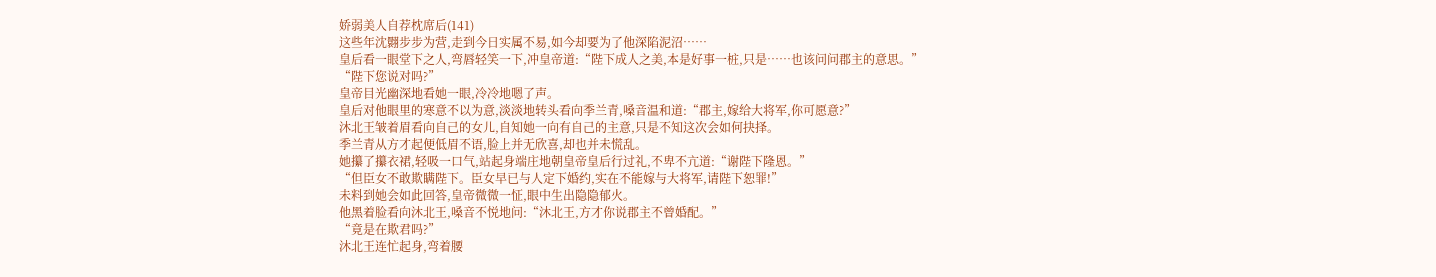娇弱美人自荐枕席后(141)
这些年沈翾步步为营,走到今日实属不易,如今却要为了他深陷泥沼……
皇后看一眼堂下之人,弯唇轻笑一下,冲皇帝道:“陛下成人之美,本是好事一桩,只是……也该问问郡主的意思。”
“陛下您说对吗?”
皇帝目光幽深地看她一眼,冷冷地嗯了声。
皇后对他眼里的寒意不以为意,淡淡地转头看向季兰青,嗓音温和道:“郡主,嫁给大将军,你可愿意?”
沐北王皱着眉看向自己的女儿,自知她一向有自己的主意,只是不知这次会如何抉择。
季兰青从方才起便低眉不语,脸上并无欣喜,却也并未慌乱。
她攥了攥衣裙,轻吸一口气,站起身端庄地朝皇帝皇后行过礼,不卑不亢道:“谢陛下隆恩。”
“但臣女不敢欺瞒陛下。臣女早已与人定下婚约,实在不能嫁与大将军,请陛下恕罪!”
未料到她会如此回答,皇帝微微一怔,眼中生出隐隐郁火。
他黑着脸看向沐北王,嗓音不悦地问:“沐北王,方才你说郡主不曾婚配。”
“竟是在欺君吗?”
沐北王连忙起身,弯着腰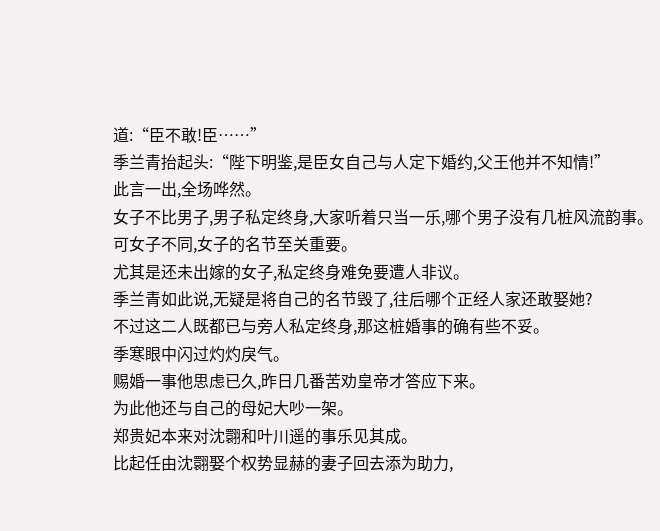道:“臣不敢!臣……”
季兰青抬起头:“陛下明鉴,是臣女自己与人定下婚约,父王他并不知情!”
此言一出,全场哗然。
女子不比男子,男子私定终身,大家听着只当一乐,哪个男子没有几桩风流韵事。
可女子不同,女子的名节至关重要。
尤其是还未出嫁的女子,私定终身难免要遭人非议。
季兰青如此说,无疑是将自己的名节毁了,往后哪个正经人家还敢娶她?
不过这二人既都已与旁人私定终身,那这桩婚事的确有些不妥。
季寒眼中闪过灼灼戾气。
赐婚一事他思虑已久,昨日几番苦劝皇帝才答应下来。
为此他还与自己的母妃大吵一架。
郑贵妃本来对沈翾和叶川遥的事乐见其成。
比起任由沈翾娶个权势显赫的妻子回去添为助力,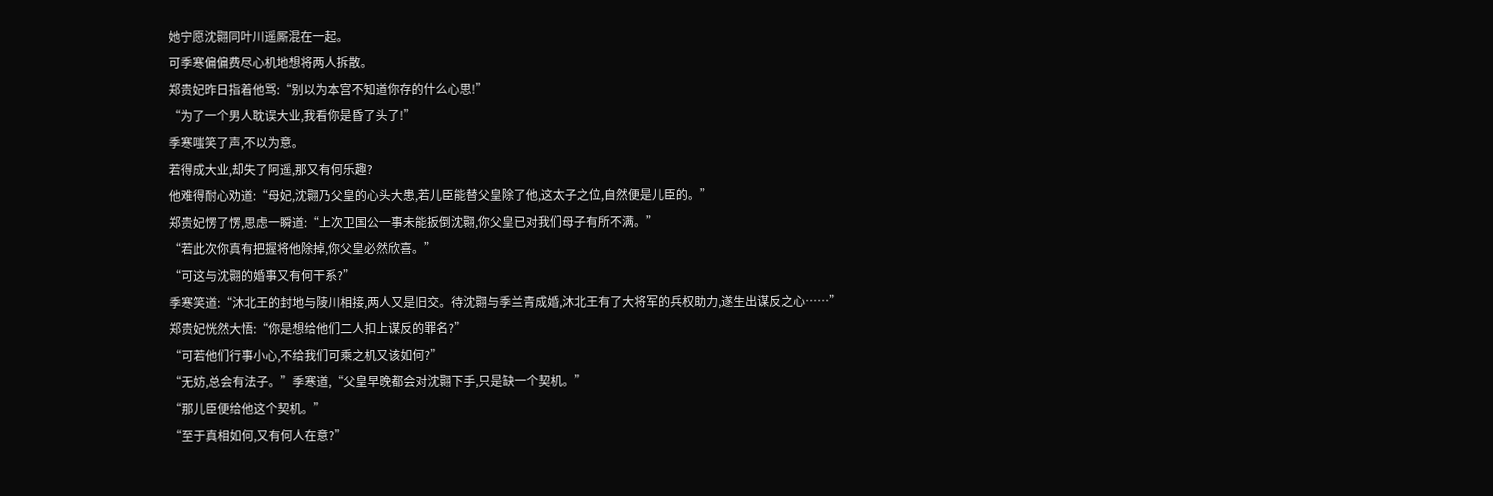她宁愿沈翾同叶川遥厮混在一起。
可季寒偏偏费尽心机地想将两人拆散。
郑贵妃昨日指着他骂:“别以为本宫不知道你存的什么心思!”
“为了一个男人耽误大业,我看你是昏了头了!”
季寒嗤笑了声,不以为意。
若得成大业,却失了阿遥,那又有何乐趣?
他难得耐心劝道:“母妃,沈翾乃父皇的心头大患,若儿臣能替父皇除了他,这太子之位,自然便是儿臣的。”
郑贵妃愣了愣,思虑一瞬道:“上次卫国公一事未能扳倒沈翾,你父皇已对我们母子有所不满。”
“若此次你真有把握将他除掉,你父皇必然欣喜。”
“可这与沈翾的婚事又有何干系?”
季寒笑道:“沐北王的封地与陵川相接,两人又是旧交。待沈翾与季兰青成婚,沐北王有了大将军的兵权助力,遂生出谋反之心……”
郑贵妃恍然大悟:“你是想给他们二人扣上谋反的罪名?”
“可若他们行事小心,不给我们可乘之机又该如何?”
“无妨,总会有法子。”季寒道,“父皇早晚都会对沈翾下手,只是缺一个契机。”
“那儿臣便给他这个契机。”
“至于真相如何,又有何人在意?”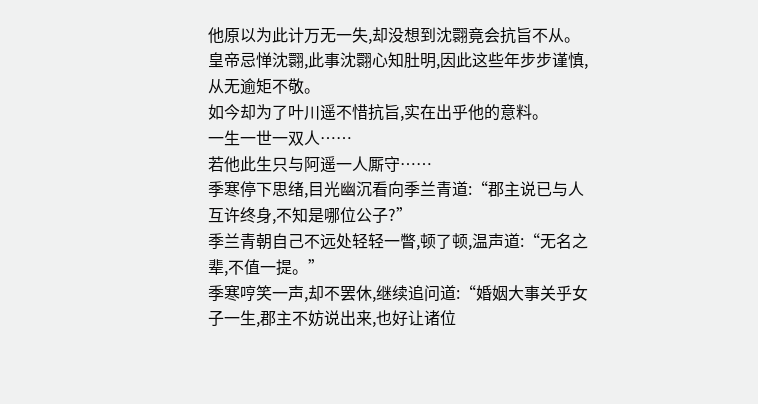他原以为此计万无一失,却没想到沈翾竟会抗旨不从。
皇帝忌惮沈翾,此事沈翾心知肚明,因此这些年步步谨慎,从无逾矩不敬。
如今却为了叶川遥不惜抗旨,实在出乎他的意料。
一生一世一双人……
若他此生只与阿遥一人厮守……
季寒停下思绪,目光幽沉看向季兰青道:“郡主说已与人互许终身,不知是哪位公子?”
季兰青朝自己不远处轻轻一瞥,顿了顿,温声道:“无名之辈,不值一提。”
季寒哼笑一声,却不罢休,继续追问道:“婚姻大事关乎女子一生,郡主不妨说出来,也好让诸位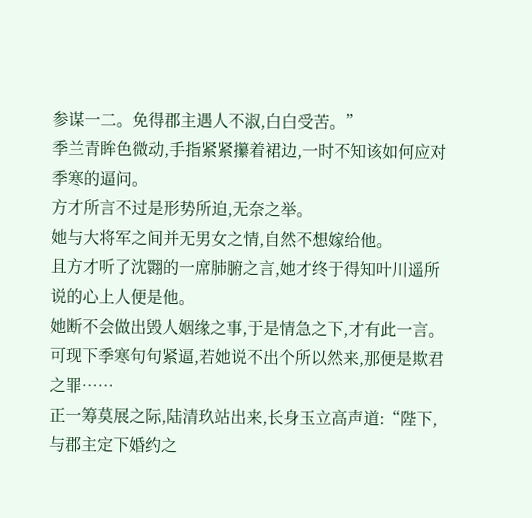参谋一二。免得郡主遇人不淑,白白受苦。”
季兰青眸色微动,手指紧紧攥着裙边,一时不知该如何应对季寒的逼问。
方才所言不过是形势所迫,无奈之举。
她与大将军之间并无男女之情,自然不想嫁给他。
且方才听了沈翾的一席肺腑之言,她才终于得知叶川遥所说的心上人便是他。
她断不会做出毁人姻缘之事,于是情急之下,才有此一言。
可现下季寒句句紧逼,若她说不出个所以然来,那便是欺君之罪……
正一筹莫展之际,陆清玖站出来,长身玉立高声道:“陛下,与郡主定下婚约之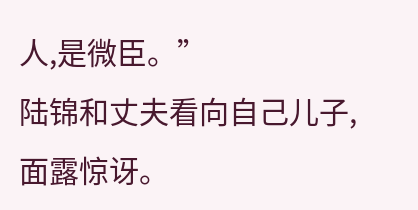人,是微臣。”
陆锦和丈夫看向自己儿子,面露惊讶。